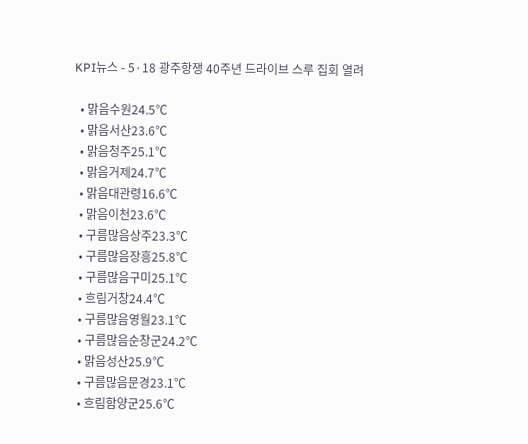KPI뉴스 - 5·18 광주항쟁 40주년 드라이브 스루 집회 열려

  • 맑음수원24.5℃
  • 맑음서산23.6℃
  • 맑음청주25.1℃
  • 맑음거제24.7℃
  • 맑음대관령16.6℃
  • 맑음이천23.6℃
  • 구름많음상주23.3℃
  • 구름많음장흥25.8℃
  • 구름많음구미25.1℃
  • 흐림거창24.4℃
  • 구름많음영월23.1℃
  • 구름많음순창군24.2℃
  • 맑음성산25.9℃
  • 구름많음문경23.1℃
  • 흐림함양군25.6℃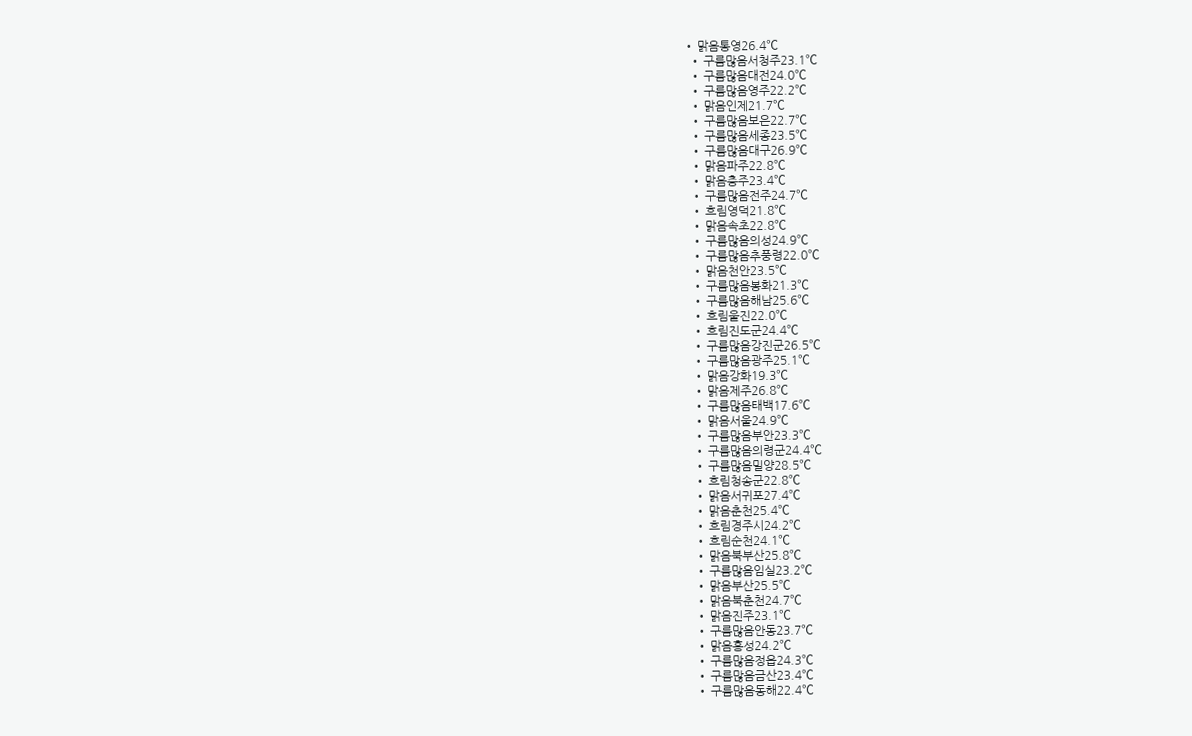• 맑음통영26.4℃
  • 구름많음서청주23.1℃
  • 구름많음대전24.0℃
  • 구름많음영주22.2℃
  • 맑음인제21.7℃
  • 구름많음보은22.7℃
  • 구름많음세종23.5℃
  • 구름많음대구26.9℃
  • 맑음파주22.8℃
  • 맑음충주23.4℃
  • 구름많음전주24.7℃
  • 흐림영덕21.8℃
  • 맑음속초22.8℃
  • 구름많음의성24.9℃
  • 구름많음추풍령22.0℃
  • 맑음천안23.5℃
  • 구름많음봉화21.3℃
  • 구름많음해남25.6℃
  • 흐림울진22.0℃
  • 흐림진도군24.4℃
  • 구름많음강진군26.5℃
  • 구름많음광주25.1℃
  • 맑음강화19.3℃
  • 맑음제주26.8℃
  • 구름많음태백17.6℃
  • 맑음서울24.9℃
  • 구름많음부안23.3℃
  • 구름많음의령군24.4℃
  • 구름많음밀양28.5℃
  • 흐림청송군22.8℃
  • 맑음서귀포27.4℃
  • 맑음춘천25.4℃
  • 흐림경주시24.2℃
  • 흐림순천24.1℃
  • 맑음북부산25.8℃
  • 구름많음임실23.2℃
  • 맑음부산25.5℃
  • 맑음북춘천24.7℃
  • 맑음진주23.1℃
  • 구름많음안동23.7℃
  • 맑음홍성24.2℃
  • 구름많음정읍24.3℃
  • 구름많음금산23.4℃
  • 구름많음동해22.4℃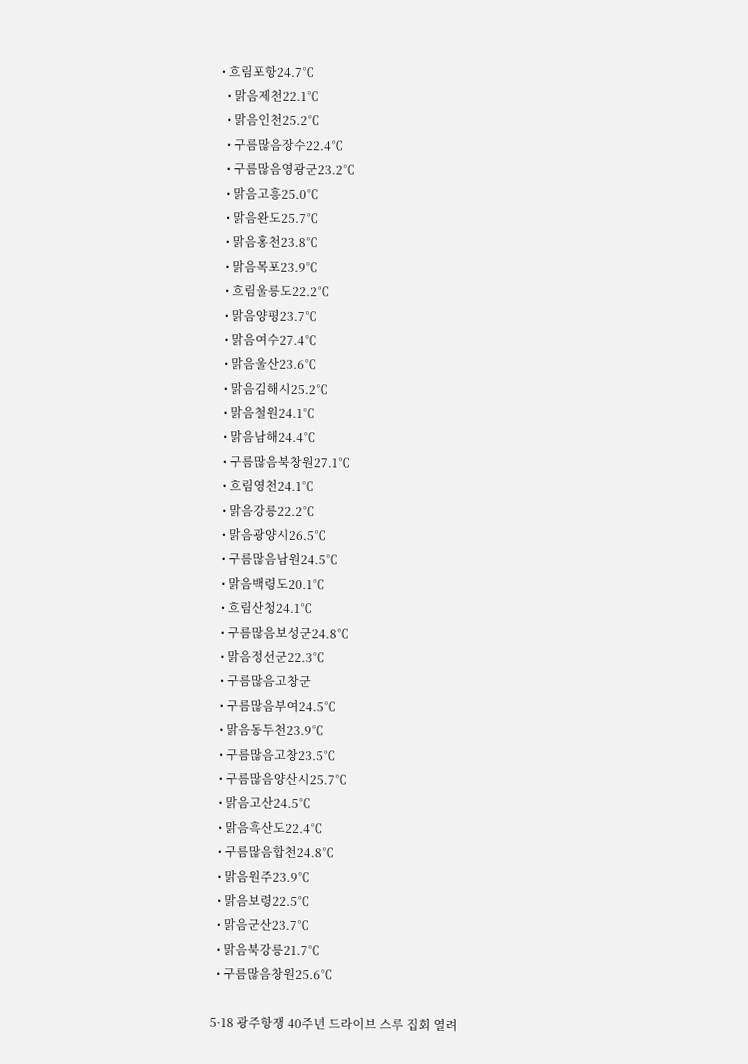• 흐림포항24.7℃
  • 맑음제천22.1℃
  • 맑음인천25.2℃
  • 구름많음장수22.4℃
  • 구름많음영광군23.2℃
  • 맑음고흥25.0℃
  • 맑음완도25.7℃
  • 맑음홍천23.8℃
  • 맑음목포23.9℃
  • 흐림울릉도22.2℃
  • 맑음양평23.7℃
  • 맑음여수27.4℃
  • 맑음울산23.6℃
  • 맑음김해시25.2℃
  • 맑음철원24.1℃
  • 맑음남해24.4℃
  • 구름많음북창원27.1℃
  • 흐림영천24.1℃
  • 맑음강릉22.2℃
  • 맑음광양시26.5℃
  • 구름많음남원24.5℃
  • 맑음백령도20.1℃
  • 흐림산청24.1℃
  • 구름많음보성군24.8℃
  • 맑음정선군22.3℃
  • 구름많음고창군
  • 구름많음부여24.5℃
  • 맑음동두천23.9℃
  • 구름많음고창23.5℃
  • 구름많음양산시25.7℃
  • 맑음고산24.5℃
  • 맑음흑산도22.4℃
  • 구름많음합천24.8℃
  • 맑음원주23.9℃
  • 맑음보령22.5℃
  • 맑음군산23.7℃
  • 맑음북강릉21.7℃
  • 구름많음창원25.6℃

5·18 광주항쟁 40주년 드라이브 스루 집회 열려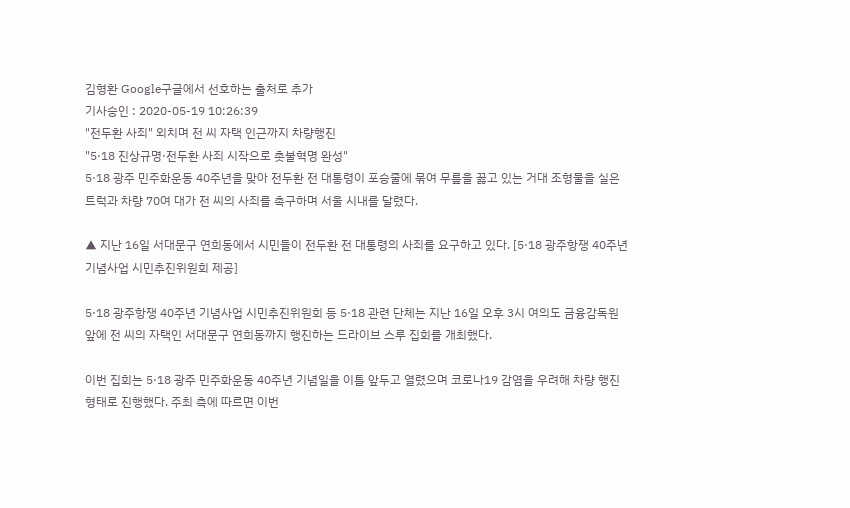김형환 Google구글에서 선호하는 출처로 추가
기사승인 : 2020-05-19 10:26:39
"전두환 사죄" 외치며 전 씨 자택 인근까지 차량행진
"5·18 진상규명·전두환 사죄 시작으로 촛불혁명 완성"
5·18 광주 민주화운동 40주년을 맞아 전두환 전 대통령이 포승줄에 묶여 무릎을 꿇고 있는 거대 조형물을 실은 트럭과 차량 70여 대가 전 씨의 사죄를 촉구하며 서울 시내를 달렸다.

▲ 지난 16일 서대문구 연희동에서 시민들이 전두환 전 대통령의 사죄를 요구하고 있다. [5·18 광주항쟁 40주년 기념사업 시민추진위원회 제공]

5·18 광주항쟁 40주년 기념사업 시민추진위원회 등 5·18 관련 단체는 지난 16일 오후 3시 여의도 금융감독원 앞에 전 씨의 자택인 서대문구 연희동까지 행진하는 드라이브 스루 집회를 개최했다.

이번 집회는 5·18 광주 민주화운동 40주년 기념일을 이틀 앞두고 열렸으며 코로나19 감염을 우려해 차량 행진 형태로 진행했다. 주최 측에 따르면 이번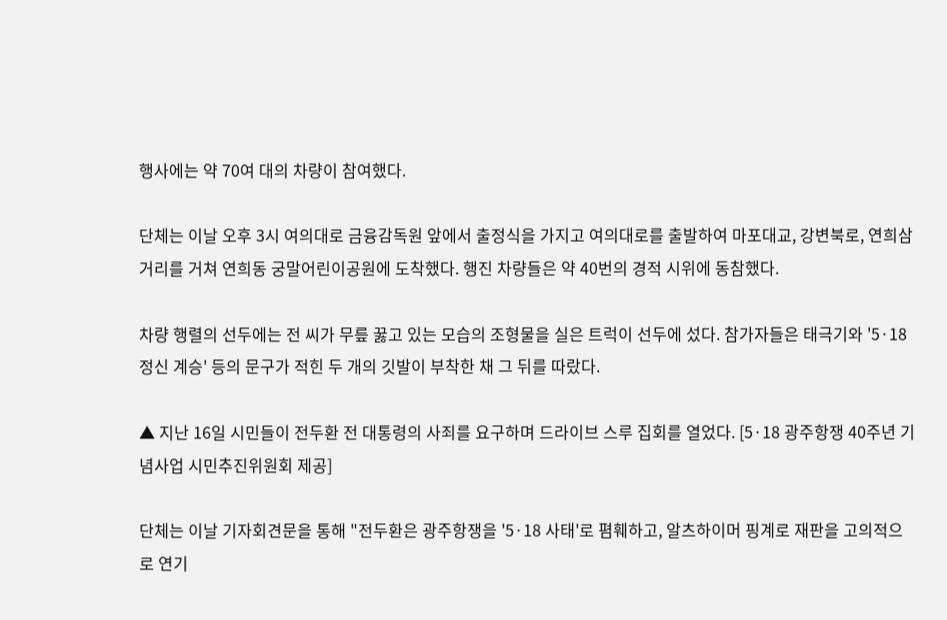행사에는 약 70여 대의 차량이 참여했다.

단체는 이날 오후 3시 여의대로 금융감독원 앞에서 출정식을 가지고 여의대로를 출발하여 마포대교, 강변북로, 연희삼거리를 거쳐 연희동 궁말어린이공원에 도착했다. 행진 차량들은 약 40번의 경적 시위에 동참했다.

차량 행렬의 선두에는 전 씨가 무릎 꿇고 있는 모습의 조형물을 실은 트럭이 선두에 섰다. 참가자들은 태극기와 '5·18 정신 계승' 등의 문구가 적힌 두 개의 깃발이 부착한 채 그 뒤를 따랐다.

▲ 지난 16일 시민들이 전두환 전 대통령의 사죄를 요구하며 드라이브 스루 집회를 열었다. [5·18 광주항쟁 40주년 기념사업 시민추진위원회 제공]

단체는 이날 기자회견문을 통해 "전두환은 광주항쟁을 '5·18 사태'로 폄훼하고, 알츠하이머 핑계로 재판을 고의적으로 연기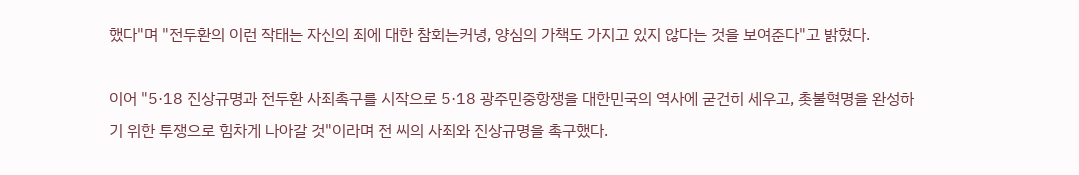했다"며 "전두환의 이런 작태는 자신의 죄에 대한 참회는커녕, 양심의 가책도 가지고 있지 않다는 것을 보여준다"고 밝혔다.

이어 "5·18 진상규명과 전두환 사죄촉구를 시작으로 5·18 광주민중항쟁을 대한민국의 역사에 굳건히 세우고, 촛불혁명을 완성하기 위한 투쟁으로 힘차게 나아갈 것"이라며 전 씨의 사죄와 진상규명을 촉구했다.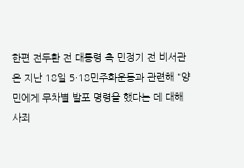한편 전두환 전 대통령 측 민정기 전 비서관은 지난 18일 5·18민주화운동과 관련해 "양민에게 무차별 발포 명령을 했다는 데 대해 사죄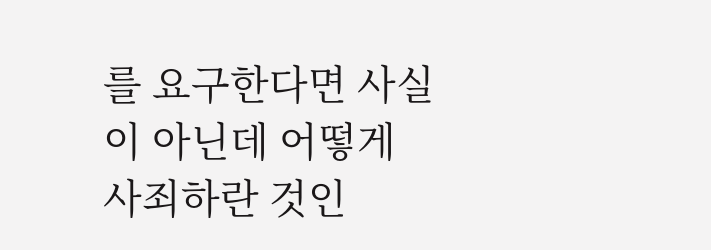를 요구한다면 사실이 아닌데 어떻게 사죄하란 것인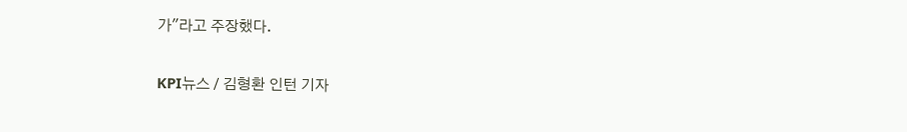가"라고 주장했다.

KPI뉴스 / 김형환 인턴 기자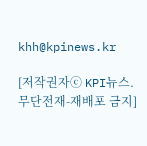khh@kpinews.kr

[저작권자ⓒ KPI뉴스. 무단전재-재배포 금지]